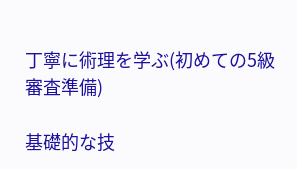丁寧に術理を学ぶ(初めての5級審査準備)

基礎的な技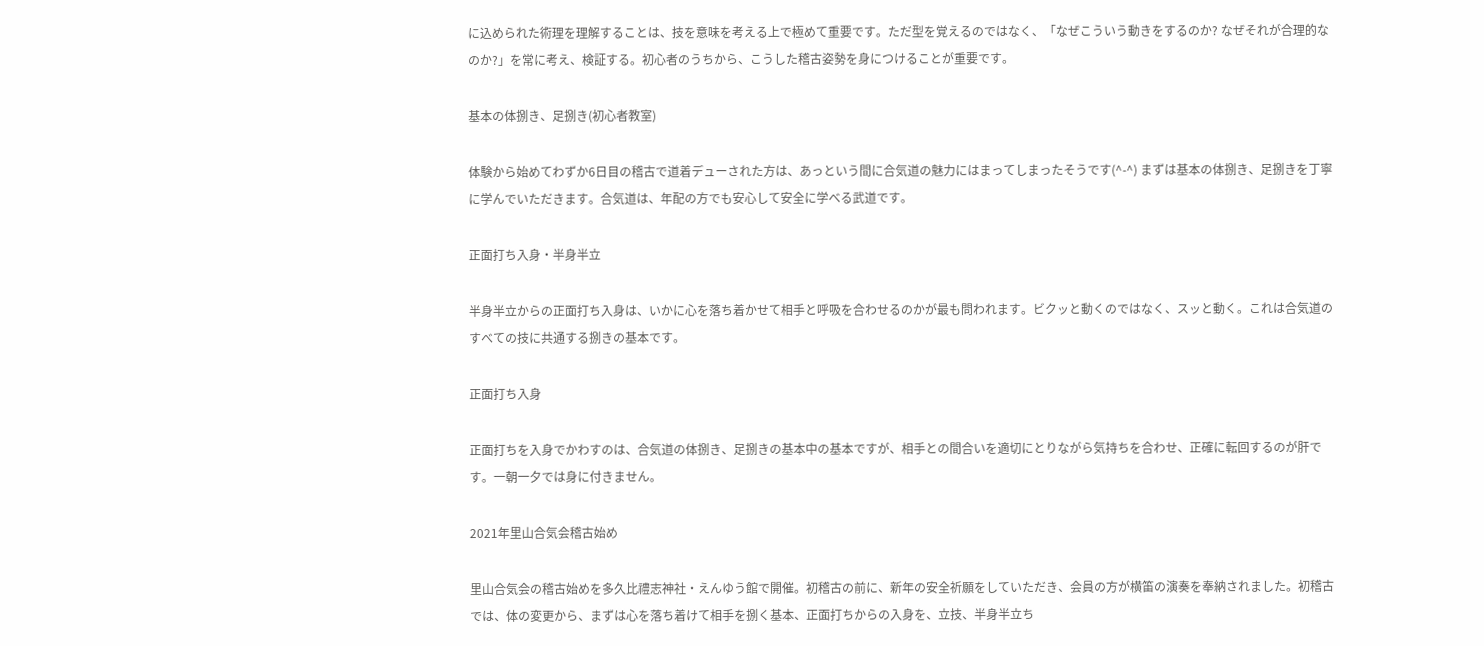に込められた術理を理解することは、技を意味を考える上で極めて重要です。ただ型を覚えるのではなく、「なぜこういう動きをするのか? なぜそれが合理的なのか?」を常に考え、検証する。初心者のうちから、こうした稽古姿勢を身につけることが重要です。

基本の体捌き、足捌き(初心者教室)

体験から始めてわずか6日目の稽古で道着デューされた方は、あっという間に合気道の魅力にはまってしまったそうです(^-^) まずは基本の体捌き、足捌きを丁寧に学んでいただきます。合気道は、年配の方でも安心して安全に学べる武道です。

正面打ち入身・半身半立

半身半立からの正面打ち入身は、いかに心を落ち着かせて相手と呼吸を合わせるのかが最も問われます。ビクッと動くのではなく、スッと動く。これは合気道のすべての技に共通する捌きの基本です。

正面打ち入身

正面打ちを入身でかわすのは、合気道の体捌き、足捌きの基本中の基本ですが、相手との間合いを適切にとりながら気持ちを合わせ、正確に転回するのが肝です。一朝一夕では身に付きません。

2021年里山合気会稽古始め

里山合気会の稽古始めを多久比禮志神社・えんゆう館で開催。初稽古の前に、新年の安全祈願をしていただき、会員の方が横笛の演奏を奉納されました。初稽古では、体の変更から、まずは心を落ち着けて相手を捌く基本、正面打ちからの入身を、立技、半身半立ち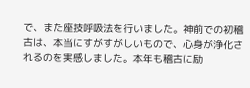で、また座技呼吸法を行いました。神前での初稽古は、本当にすがすがしいもので、心身が浄化されるのを実感しました。本年も稽古に励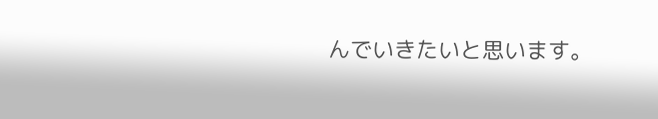んでいきたいと思います。